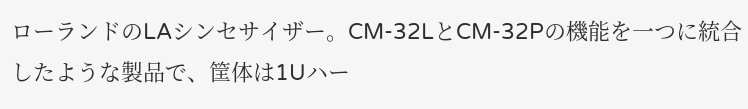ローランドのLAシンセサイザー。CM-32LとCM-32Pの機能を一つに統合したような製品で、筐体は1Uハー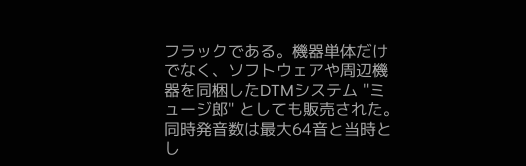フラックである。機器単体だけでなく、ソフトウェアや周辺機器を同梱したDTMシステム "ミュージ郎" としても販売された。
同時発音数は最大64音と当時とし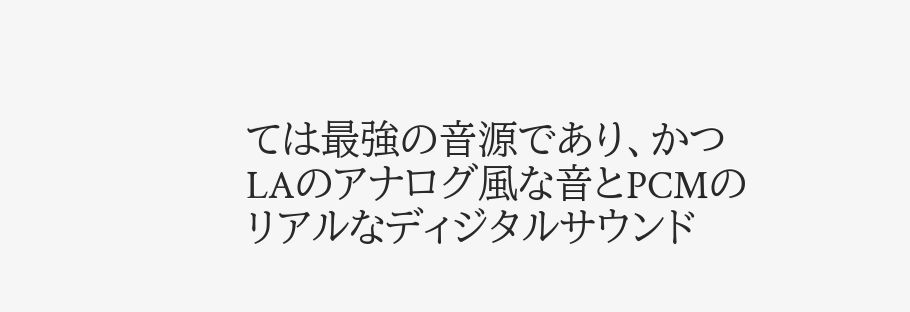ては最強の音源であり、かつLAのアナログ風な音とPCMのリアルなディジタルサウンド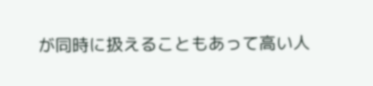が同時に扱えることもあって高い人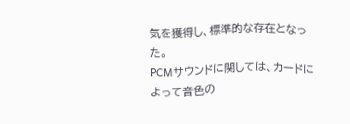気を獲得し、標準的な存在となった。
PCMサウンドに関しては、カードによって音色の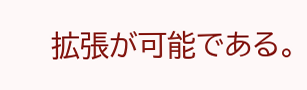拡張が可能である。